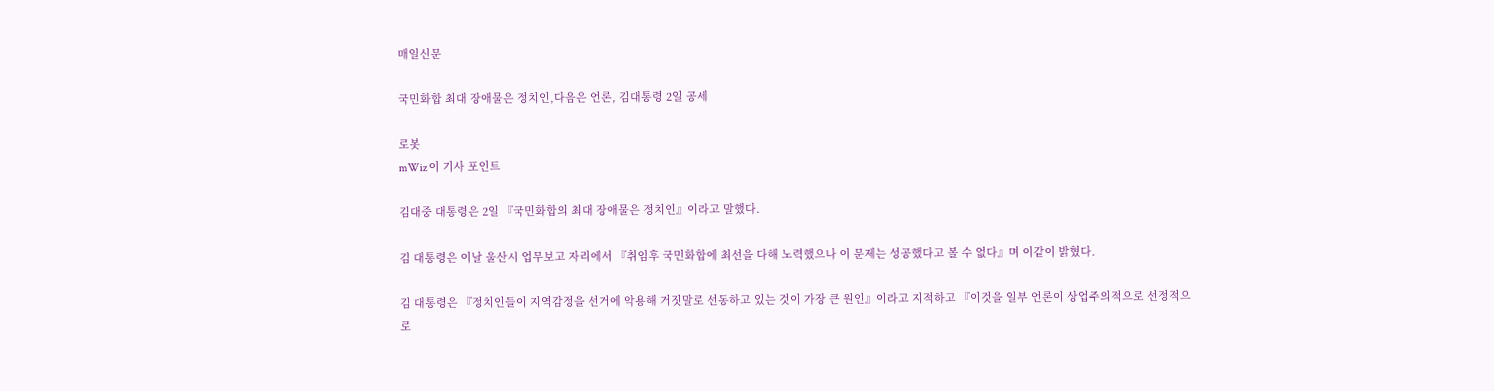매일신문

국민화합 최대 장애물은 정치인,다음은 언론, 김대통령 2일 공세

로봇
mWiz 이 기사 포인트

김대중 대통령은 2일 『국민화합의 최대 장애물은 정치인』이라고 말했다.

김 대통령은 이날 울산시 업무보고 자리에서 『취임후 국민화합에 최선을 다해 노력했으나 이 문제는 성공했다고 볼 수 없다』며 이같이 밝혔다.

김 대통령은 『정치인들이 지역감정을 선거에 악용해 거짓말로 선동하고 있는 것이 가장 큰 원인』이라고 지적하고 『이것을 일부 언론이 상업주의적으로 선정적으로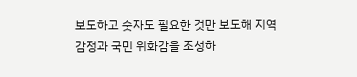보도하고 숫자도 필요한 것만 보도해 지역감정과 국민 위화감을 조성하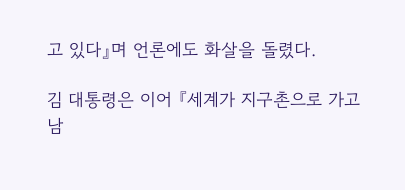고 있다』며 언론에도 화살을 돌렸다.

김 대통령은 이어 『세계가 지구촌으로 가고 남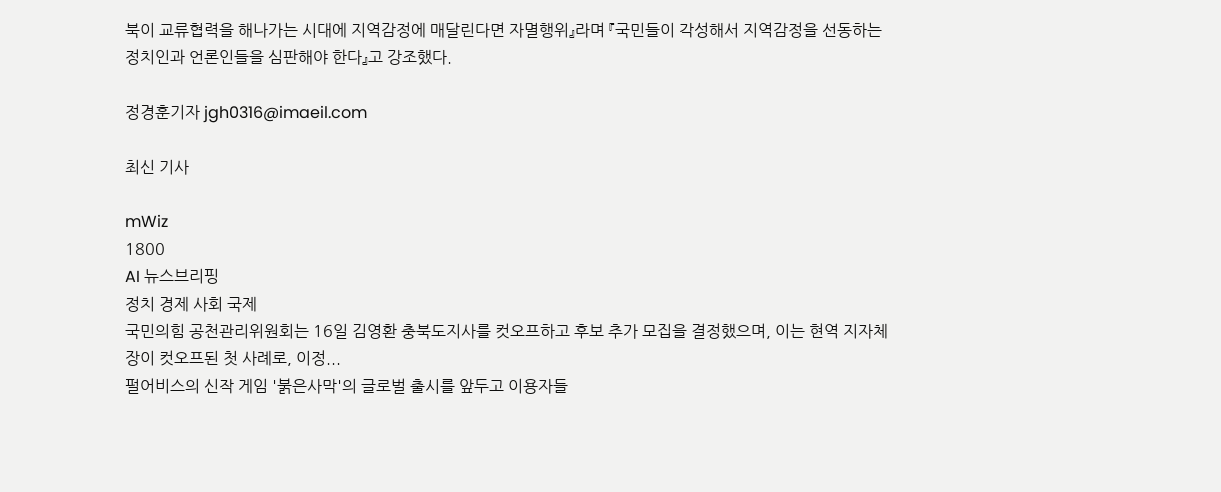북이 교류협력을 해나가는 시대에 지역감정에 매달린다면 자멸행위』라며 『국민들이 각성해서 지역감정을 선동하는 정치인과 언론인들을 심판해야 한다』고 강조했다.

정경훈기자 jgh0316@imaeil.com

최신 기사

mWiz
1800
AI 뉴스브리핑
정치 경제 사회 국제
국민의힘 공천관리위원회는 16일 김영환 충북도지사를 컷오프하고 후보 추가 모집을 결정했으며, 이는 현역 지자체장이 컷오프된 첫 사례로, 이정...
펄어비스의 신작 게임 '붉은사막'의 글로벌 출시를 앞두고 이용자들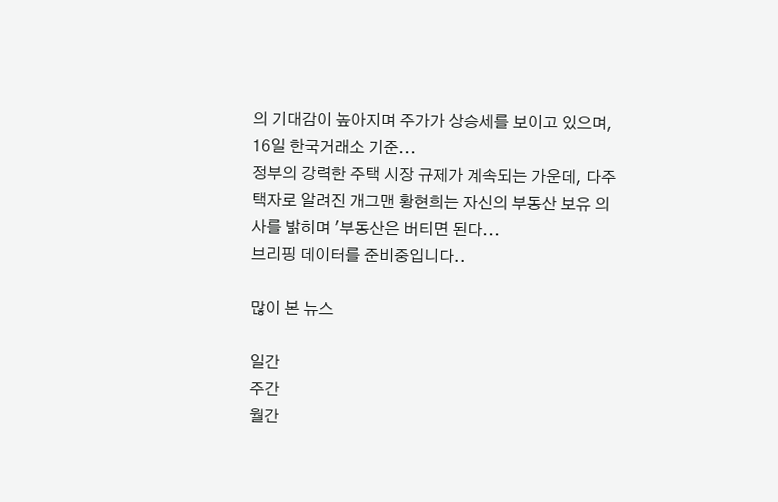의 기대감이 높아지며 주가가 상승세를 보이고 있으며, 16일 한국거래소 기준...
정부의 강력한 주택 시장 규제가 계속되는 가운데, 다주택자로 알려진 개그맨 황현희는 자신의 부동산 보유 의사를 밝히며 '부동산은 버티면 된다...
브리핑 데이터를 준비중입니다..

많이 본 뉴스

일간
주간
월간